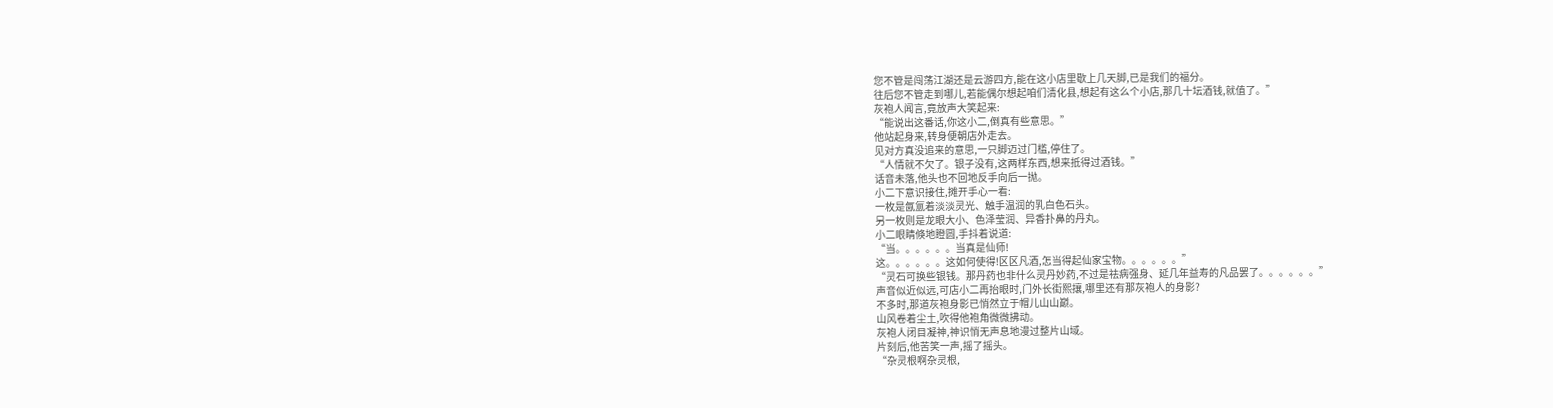您不管是闯荡江湖还是云游四方,能在这小店里歇上几天脚,已是我们的福分。
往后您不管走到哪儿,若能偶尔想起咱们清化县,想起有这么个小店,那几十坛酒钱,就值了。”
灰袍人闻言,竟放声大笑起来:
“能说出这番话,你这小二,倒真有些意思。”
他站起身来,转身便朝店外走去。
见对方真没追来的意思,一只脚迈过门槛,停住了。
“人情就不欠了。银子没有,这两样东西,想来抵得过酒钱。”
话音未落,他头也不回地反手向后一抛。
小二下意识接住,摊开手心一看:
一枚是氤氲着淡淡灵光、触手温润的乳白色石头。
另一枚则是龙眼大小、色泽莹润、异香扑鼻的丹丸。
小二眼睛倏地瞪圆,手抖着说道:
“当。。。。。。当真是仙师!
这。。。。。。这如何使得!区区凡酒,怎当得起仙家宝物。。。。。。”
“灵石可换些银钱。那丹药也非什么灵丹妙药,不过是祛病强身、延几年益寿的凡品罢了。。。。。。”
声音似近似远,可店小二再抬眼时,门外长街熙攘,哪里还有那灰袍人的身影?
不多时,那道灰袍身影已悄然立于帽儿山山巅。
山风卷着尘土,吹得他袍角微微拂动。
灰袍人闭目凝神,神识悄无声息地漫过整片山域。
片刻后,他苦笑一声,摇了摇头。
“杂灵根啊杂灵根,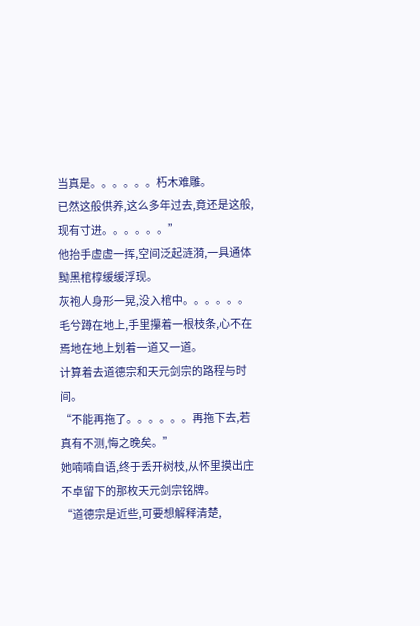当真是。。。。。。朽木难雕。
已然这般供养,这么多年过去,竟还是这般,现有寸进。。。。。。”
他抬手虚虚一挥,空间泛起涟漪,一具通体黝黑棺椁缓缓浮现。
灰袍人身形一晃,没入棺中。。。。。。
毛兮蹲在地上,手里攥着一根枝条,心不在焉地在地上划着一道又一道。
计算着去道德宗和天元剑宗的路程与时间。
“不能再拖了。。。。。。再拖下去,若真有不测,悔之晚矣。”
她喃喃自语,终于丢开树枝,从怀里摸出庄不卓留下的那枚天元剑宗铭牌。
“道德宗是近些,可要想解释清楚,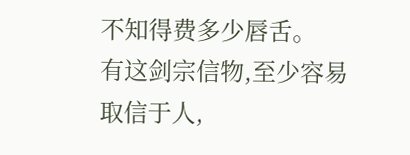不知得费多少唇舌。
有这剑宗信物,至少容易取信于人,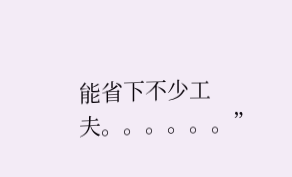能省下不少工夫。。。。。。”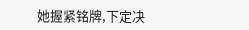她握紧铭牌,下定决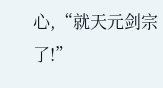心,“就天元剑宗了!”